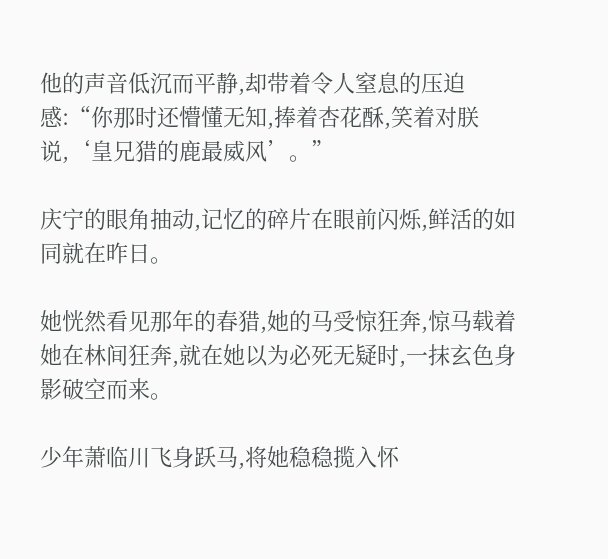他的声音低沉而平静,却带着令人窒息的压迫感:“你那时还懵懂无知,捧着杏花酥,笑着对朕说,‘皇兄猎的鹿最威风’。”

庆宁的眼角抽动,记忆的碎片在眼前闪烁,鲜活的如同就在昨日。

她恍然看见那年的春猎,她的马受惊狂奔,惊马载着她在林间狂奔,就在她以为必死无疑时,一抹玄色身影破空而来。

少年萧临川飞身跃马,将她稳稳揽入怀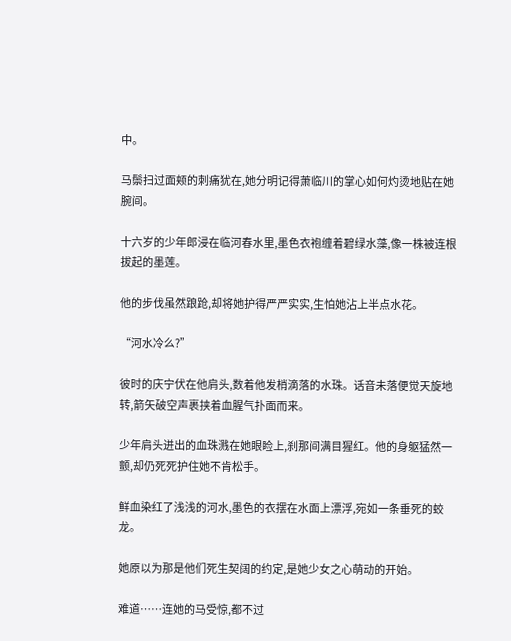中。

马鬃扫过面颊的刺痛犹在,她分明记得萧临川的掌心如何灼烫地贴在她腕间。

十六岁的少年郎浸在临河春水里,墨色衣袍缠着碧绿水藻,像一株被连根拔起的墨莲。

他的步伐虽然踉跄,却将她护得严严实实,生怕她沾上半点水花。

“河水冷么?”

彼时的庆宁伏在他肩头,数着他发梢滴落的水珠。话音未落便觉天旋地转,箭矢破空声裹挟着血腥气扑面而来。

少年肩头迸出的血珠溅在她眼睑上,刹那间满目猩红。他的身躯猛然一颤,却仍死死护住她不肯松手。

鲜血染红了浅浅的河水,墨色的衣摆在水面上漂浮,宛如一条垂死的蛟龙。

她原以为那是他们死生契阔的约定,是她少女之心萌动的开始。

难道……连她的马受惊,都不过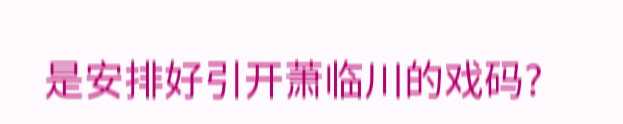是安排好引开萧临川的戏码?